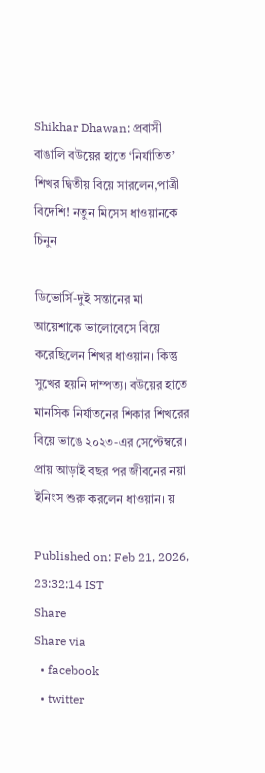Shikhar Dhawan: প্রবাসী বাঙালি বউয়ের হাতে ‘নির্যাতিত’ শিখর দ্বিতীয় বিয়ে সারলেন,পাত্রী বিদেশি! নতুন মিসেস ধাওয়ানকে চিনুন

ডিভোর্সি-দুই সন্তানের মা আয়েশাকে ভালোবেসে বিয়ে করেছিলেন শিখর ধাওয়ান। কিন্তু সুখের হয়নি দাম্পত্য। বউয়ের হাতে মানসিক নির্যাতনের শিকার শিখরের বিয়ে ভাঙে ২০২৩-এর সেপ্টেম্বরে। প্রায় আড়াই বছর পর জীবনের নয়া ইনিংস শুরু করলেন ধাওয়ান। য়

Published on: Feb 21, 2026, 23:32:14 IST
Share
Share via
  • facebook
  • twitter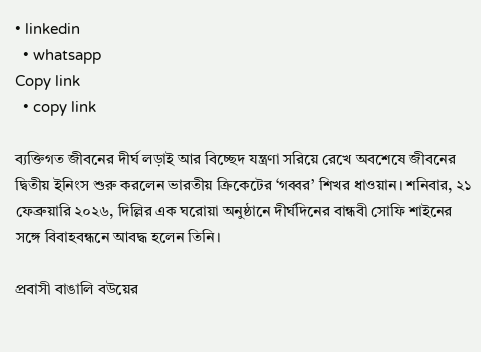• linkedin
  • whatsapp
Copy link
  • copy link

ব্যক্তিগত জীবনের দীর্ঘ লড়াই আর বিচ্ছেদ যন্ত্রণা সরিয়ে রেখে অবশেষে জীবনের দ্বিতীয় ইনিংস শুরু করলেন ভারতীয় ক্রিকেটের ‘গব্বর’ শিখর ধাওয়ান। শনিবার, ২১ ফেব্রুয়ারি ২০২৬, দিল্লির এক ঘরোয়া অনুষ্ঠানে দীর্ঘদিনের বান্ধবী সোফি শাইনের সঙ্গে বিবাহবন্ধনে আবদ্ধ হলেন তিনি।

প্রবাসী বাঙালি বউয়ের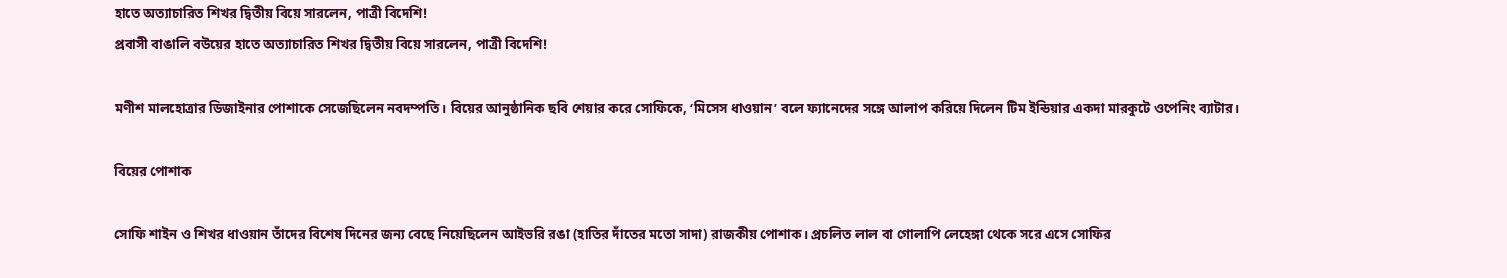হাতে অত্যাচারিত শিখর দ্বিতীয় বিয়ে সারলেন, পাত্রী বিদেশি!
প্রবাসী বাঙালি বউয়ের হাতে অত্যাচারিত শিখর দ্বিতীয় বিয়ে সারলেন, পাত্রী বিদেশি!

মণীশ মালহোত্রার ডিজাইনার পোশাকে সেজেছিলেন নবদম্পতি। বিয়ের আনুষ্ঠানিক ছবি শেয়ার করে সোফিকে, ‘মিসেস ধাওয়ান’ বলে ফ্যানেদের সঙ্গে আলাপ করিয়ে দিলেন টিম ইন্ডিয়ার একদা মারকুটে ওপেনিং ব্যাটার।

বিয়ের পোশাক

সোফি শাইন ও শিখর ধাওয়ান তাঁদের বিশেষ দিনের জন্য বেছে নিয়েছিলেন আইভরি রঙা (হাতির দাঁতের মতো সাদা) রাজকীয় পোশাক। প্রচলিত লাল বা গোলাপি লেহেঙ্গা থেকে সরে এসে সোফির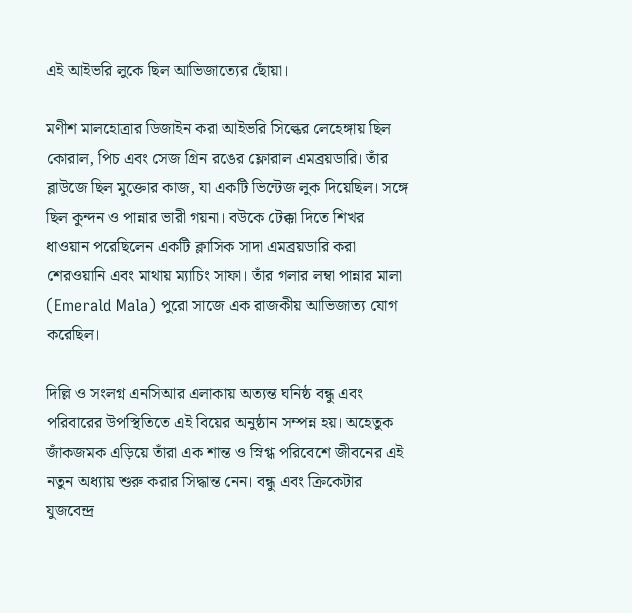এই আইভরি লুকে ছিল আভিজাত্যের ছোঁয়া।

মণীশ মালহোত্রার ডিজাইন করা আইভরি সিল্কের লেহেঙ্গায় ছিল কোরাল, পিচ এবং সেজ গ্রিন রঙের ফ্লোরাল এমব্রয়ডারি। তাঁর ব্লাউজে ছিল মুক্তোর কাজ, যা একটি ভিন্টেজ লুক দিয়েছিল। সঙ্গে ছিল কুন্দন ও পান্নার ভারী গয়না। বউকে টেক্কা দিতে শিখর ধাওয়ান পরেছিলেন একটি ক্লাসিক সাদা এমব্রয়ডারি করা শেরওয়ানি এবং মাথায় ম্যাচিং সাফা। তাঁর গলার লম্বা পান্নার মালা (Emerald Mala) পুরো সাজে এক রাজকীয় আভিজাত্য যোগ করেছিল।

দিল্লি ও সংলগ্ন এনসিআর এলাকায় অত্যন্ত ঘনিষ্ঠ বন্ধু এবং পরিবারের উপস্থিতিতে এই বিয়ের অনুষ্ঠান সম্পন্ন হয়। অহেতুক জাঁকজমক এড়িয়ে তাঁরা এক শান্ত ও স্নিগ্ধ পরিবেশে জীবনের এই নতুন অধ্যায় শুরু করার সিদ্ধান্ত নেন। বন্ধু এবং ক্রিকেটার যুজবেন্দ্র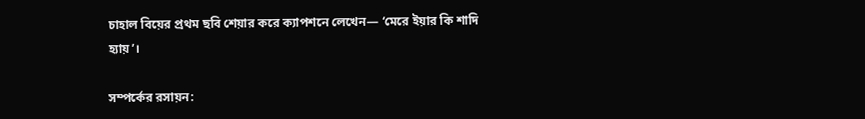চাহাল বিয়ের প্রথম ছবি শেয়ার করে ক্যাপশনে লেখেন— ‘মেরে ইয়ার কি শাদি হ্যায়’।

সম্পর্কের রসায়ন: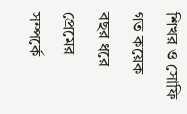শিখর ও সোফি গত কয়েক বছর ধরে প্রেমের সম্পর্কে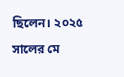ছিলেন। ২০২৫ সালের মে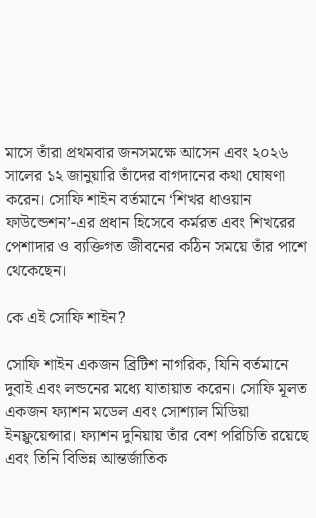মাসে তাঁরা প্রথমবার জনসমক্ষে আসেন এবং ২০২৬ সালের ১২ জানুয়ারি তাঁদের বাগদানের কথা ঘোষণা করেন। সোফি শাইন বর্তমানে ‘শিখর ধাওয়ান ফাউন্ডেশন’-এর প্রধান হিসেবে কর্মরত এবং শিখরের পেশাদার ও ব্যক্তিগত জীবনের কঠিন সময়ে তাঁর পাশে থেকেছেন।

কে এই সোফি শাইন?

সোফি শাইন একজন ব্রিটিশ নাগরিক, যিনি বর্তমানে দুবাই এবং লন্ডনের মধ্যে যাতায়াত করেন। সোফি মূলত একজন ফ্যাশন মডেল এবং সোশ্যাল মিডিয়া ইনফ্লুয়েন্সার। ফ্যাশন দুনিয়ায় তাঁর বেশ পরিচিতি রয়েছে এবং তিনি বিভিন্ন আন্তর্জাতিক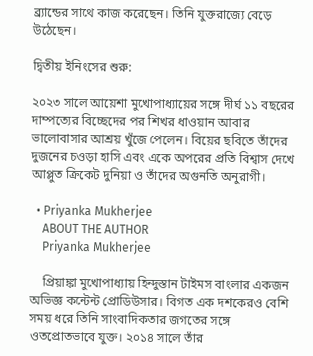ব্র্যান্ডের সাথে কাজ করেছেন। তিনি যুক্তরাজ্যে বেড়ে উঠেছেন।

দ্বিতীয় ইনিংসের শুরু:

২০২৩ সালে আয়েশা মুখোপাধ্যায়ের সঙ্গে দীর্ঘ ১১ বছরের দাম্পত্যের বিচ্ছেদের পর শিখর ধাওয়ান আবার ভালোবাসার আশ্রয় খুঁজে পেলেন। বিয়ের ছবিতে তাঁদের দুজনের চওড়া হাসি এবং একে অপরের প্রতি বিশ্বাস দেখে আপ্লুত ক্রিকেট দুনিয়া ও তাঁদের অগুনতি অনুরাগী।

  • Priyanka Mukherjee
    ABOUT THE AUTHOR
    Priyanka Mukherjee

    প্রিয়াঙ্কা মুখোপাধ্যায় হিন্দুস্তান টাইমস বাংলার একজন অভিজ্ঞ কন্টেন্ট প্রোডিউসার। বিগত এক দশকেরও বেশি সময় ধরে তিনি সাংবাদিকতার জগতের সঙ্গে ওতপ্রোতভাবে যুক্ত। ২০১৪ সালে তাঁর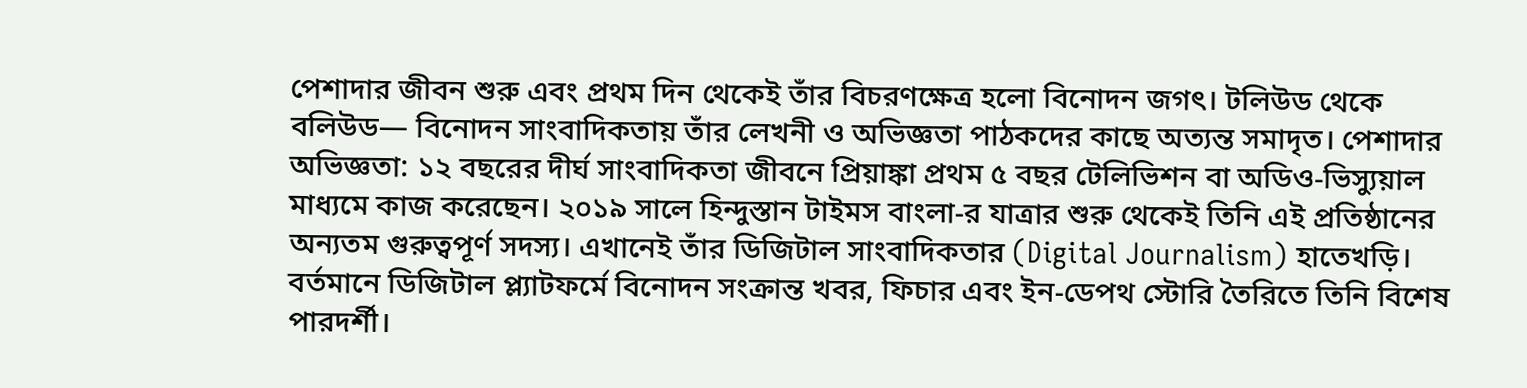পেশাদার জীবন শুরু এবং প্রথম দিন থেকেই তাঁর বিচরণক্ষেত্র হলো বিনোদন জগৎ। টলিউড থেকে বলিউড— বিনোদন সাংবাদিকতায় তাঁর লেখনী ও অভিজ্ঞতা পাঠকদের কাছে অত্যন্ত সমাদৃত। পেশাদার অভিজ্ঞতা: ১২ বছরের দীর্ঘ সাংবাদিকতা জীবনে প্রিয়াঙ্কা প্রথম ৫ বছর টেলিভিশন বা অডিও-ভিস্যুয়াল মাধ্যমে কাজ করেছেন। ২০১৯ সালে হিন্দুস্তান টাইমস বাংলা-র যাত্রার শুরু থেকেই তিনি এই প্রতিষ্ঠানের অন্যতম গুরুত্বপূর্ণ সদস্য। এখানেই তাঁর ডিজিটাল সাংবাদিকতার (Digital Journalism) হাতেখড়ি। বর্তমানে ডিজিটাল প্ল্যাটফর্মে বিনোদন সংক্রান্ত খবর, ফিচার এবং ইন-ডেপথ স্টোরি তৈরিতে তিনি বিশেষ পারদর্শী।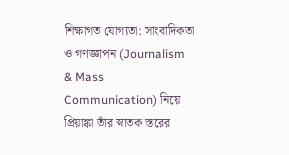শিক্ষাগত যোগ্যতা: সাংবাদিকতা ও গণজ্ঞাপন (Journalism & Mass Communication) নিয়ে প্রিয়াঙ্কা তাঁর স্নাতক স্তরের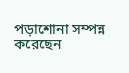পড়াশোনা সম্পন্ন করেছেন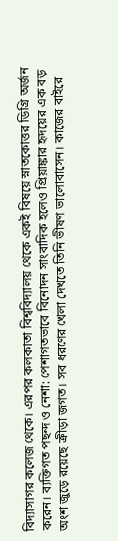বিদ্যাসাগর কলেজ থেকে। এরপর কলকাতা বিশ্ববিদ্যালয় থেকে একই বিষয়ে স্নাতকোত্তর ডিগ্রি অর্জন করেন। ব্যক্তিগত পছন্দ ও নেশা: পেশাগতভাবে বিনোদন সাংবাদিক হলেও প্রিয়াঙ্কার হৃদয়ের এক বড় অংশ জুড়ে রয়েছে ক্রীড়া জগত। সব ধরণের খেলা দেখতে তিনি ভীষণ ভালোবাসেন। কাজের বাইরে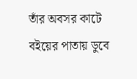তাঁর অবসর কাটে বইয়ের পাতায় ডুবে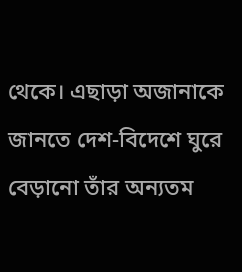থেকে। এছাড়া অজানাকে জানতে দেশ-বিদেশে ঘুরে বেড়ানো তাঁর অন্যতম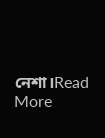নেশা।Read More